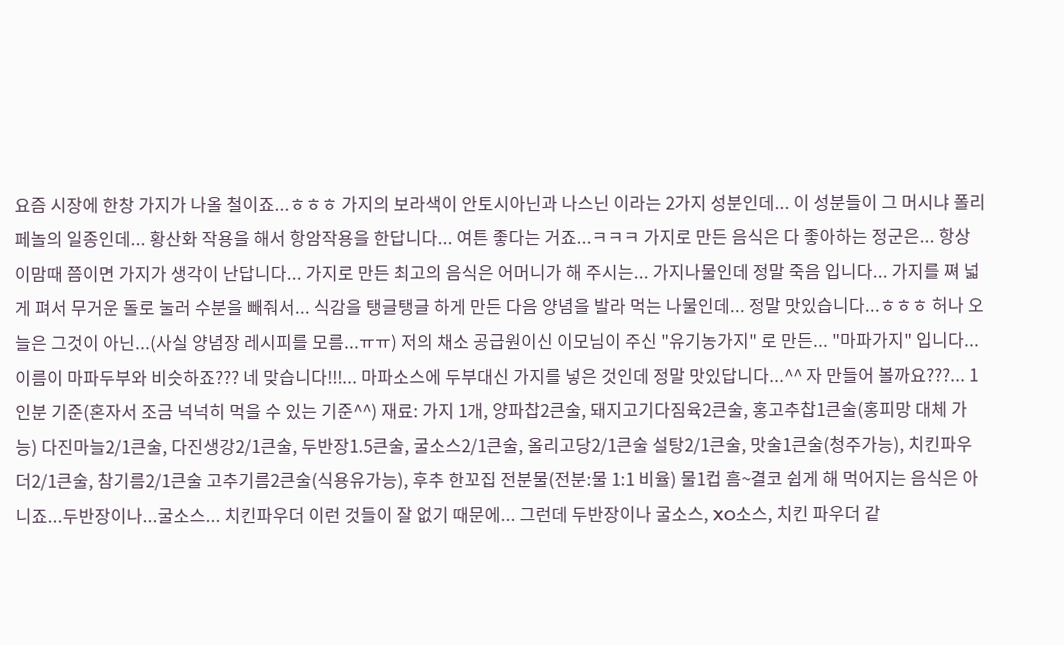요즘 시장에 한창 가지가 나올 철이죠...ㅎㅎㅎ 가지의 보라색이 안토시아닌과 나스닌 이라는 2가지 성분인데... 이 성분들이 그 머시냐 폴리페놀의 일종인데... 황산화 작용을 해서 항암작용을 한답니다... 여튼 좋다는 거죠...ㅋㅋㅋ 가지로 만든 음식은 다 좋아하는 정군은... 항상 이맘때 쯤이면 가지가 생각이 난답니다... 가지로 만든 최고의 음식은 어머니가 해 주시는... 가지나물인데 정말 죽음 입니다... 가지를 쪄 넓게 펴서 무거운 돌로 눌러 수분을 빼줘서... 식감을 탱글탱글 하게 만든 다음 양념을 발라 먹는 나물인데... 정말 맛있습니다...ㅎㅎㅎ 허나 오늘은 그것이 아닌...(사실 양념장 레시피를 모름...ㅠㅠ) 저의 채소 공급원이신 이모님이 주신 "유기농가지" 로 만든... "마파가지" 입니다... 이름이 마파두부와 비슷하죠??? 네 맞습니다!!!... 마파소스에 두부대신 가지를 넣은 것인데 정말 맛있답니다...^^ 자 만들어 볼까요???... 1인분 기준(혼자서 조금 넉넉히 먹을 수 있는 기준^^) 재료: 가지 1개, 양파찹2큰술, 돼지고기다짐육2큰술, 홍고추찹1큰술(홍피망 대체 가능) 다진마늘2/1큰술, 다진생강2/1큰술, 두반장1.5큰술, 굴소스2/1큰술, 올리고당2/1큰술 설탕2/1큰술, 맛술1큰술(청주가능), 치킨파우더2/1큰술, 참기름2/1큰술 고추기름2큰술(식용유가능), 후추 한꼬집 전분물(전분:물 1:1 비율) 물1컵 흠~결코 쉽게 해 먹어지는 음식은 아니죠...두반장이나...굴소스... 치킨파우더 이런 것들이 잘 없기 때문에... 그런데 두반장이나 굴소스, XO소스, 치킨 파우더 같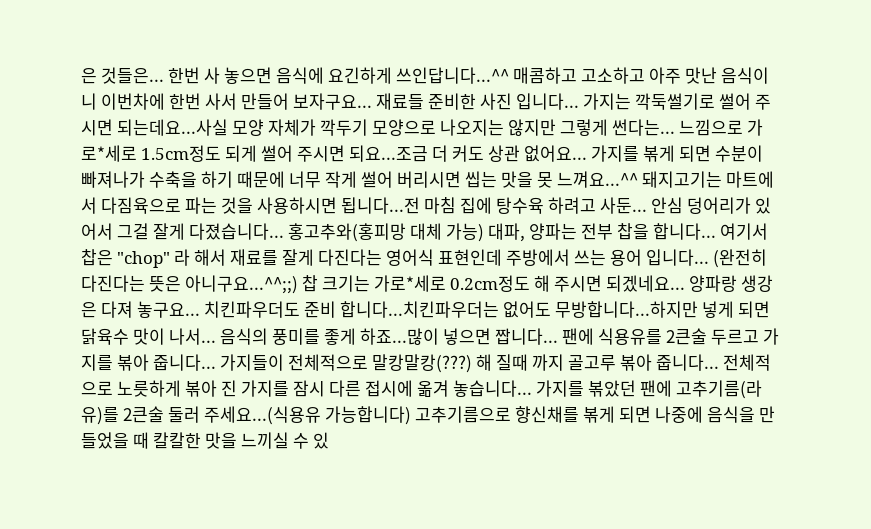은 것들은... 한번 사 놓으면 음식에 요긴하게 쓰인답니다...^^ 매콤하고 고소하고 아주 맛난 음식이니 이번차에 한번 사서 만들어 보자구요... 재료들 준비한 사진 입니다... 가지는 깍둑썰기로 썰어 주시면 되는데요...사실 모양 자체가 깍두기 모양으로 나오지는 않지만 그렇게 썬다는... 느낌으로 가로*세로 1.5cm정도 되게 썰어 주시면 되요...조금 더 커도 상관 없어요... 가지를 볶게 되면 수분이 빠져나가 수축을 하기 때문에 너무 작게 썰어 버리시면 씹는 맛을 못 느껴요...^^ 돼지고기는 마트에서 다짐육으로 파는 것을 사용하시면 됩니다...전 마침 집에 탕수육 하려고 사둔... 안심 덩어리가 있어서 그걸 잘게 다졌습니다... 홍고추와(홍피망 대체 가능) 대파, 양파는 전부 찹을 합니다... 여기서 찹은 "chop" 라 해서 재료를 잘게 다진다는 영어식 표현인데 주방에서 쓰는 용어 입니다... (완전히 다진다는 뜻은 아니구요...^^;;) 찹 크기는 가로*세로 0.2cm정도 해 주시면 되겠네요... 양파랑 생강은 다져 놓구요... 치킨파우더도 준비 합니다...치킨파우더는 없어도 무방합니다...하지만 넣게 되면 닭육수 맛이 나서... 음식의 풍미를 좋게 하죠...많이 넣으면 짭니다... 팬에 식용유를 2큰술 두르고 가지를 볶아 줍니다... 가지들이 전체적으로 말캉말캉(???) 해 질때 까지 골고루 볶아 줍니다... 전체적으로 노릇하게 볶아 진 가지를 잠시 다른 접시에 옮겨 놓습니다... 가지를 볶았던 팬에 고추기름(라유)를 2큰술 둘러 주세요...(식용유 가능합니다) 고추기름으로 향신채를 볶게 되면 나중에 음식을 만들었을 때 칼칼한 맛을 느끼실 수 있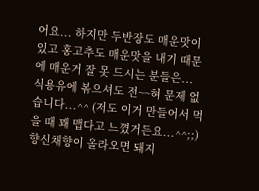어요... 하지만 두반장도 매운맛이 있고 홍고추도 매운맛을 내기 때문에 매운거 잘 못 드시는 분들은... 식용유에 볶으셔도 전~~혀 문제 없습니다...^^ (저도 이거 만들어서 먹을 때 꽤 맵다고 느꼈거든요...^^;;) 향신채향이 올라오면 돼지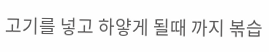고기를 넣고 하얗게 될때 까지 볶습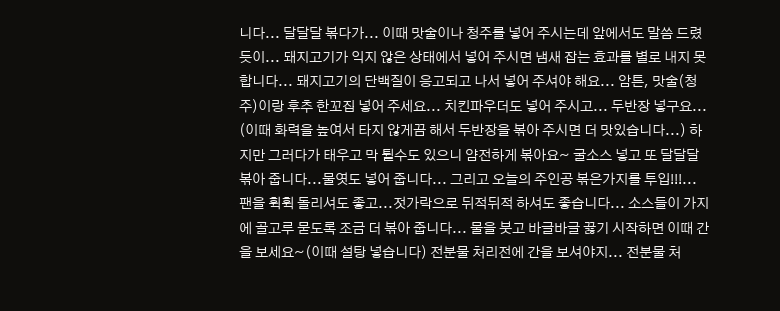니다... 달달달 볶다가... 이때 맛술이나 청주를 넣어 주시는데 앞에서도 말씀 드렸듯이... 돼지고기가 익지 않은 상태에서 넣어 주시면 냄새 잡는 효과를 별로 내지 못합니다... 돼지고기의 단백질이 응고되고 나서 넣어 주셔야 해요... 암튼, 맛술(청주)이랑 후추 한꼬집 넣어 주세요... 치킨파우더도 넣어 주시고... 두반장 넣구요... (이때 화력을 높여서 타지 않게끔 해서 두반장을 볶아 주시면 더 맛있습니다...) 하지만 그러다가 태우고 막 튈수도 있으니 얌전하게 볶아요~ 굴소스 넣고 또 달달달 볶아 줍니다...물엿도 넣어 줍니다... 그리고 오늘의 주인공 볶은가지를 투입!!!... 팬을 휙휙 돌리셔도 좋고...젓가락으로 뒤적뒤적 하셔도 좋습니다... 소스들이 가지에 골고루 묻도록 조금 더 볶아 줍니다... 물을 붓고 바글바글 끓기 시작하면 이때 간을 보세요~(이때 설탕 넣습니다) 전분물 처리전에 간을 보셔야지... 전분물 처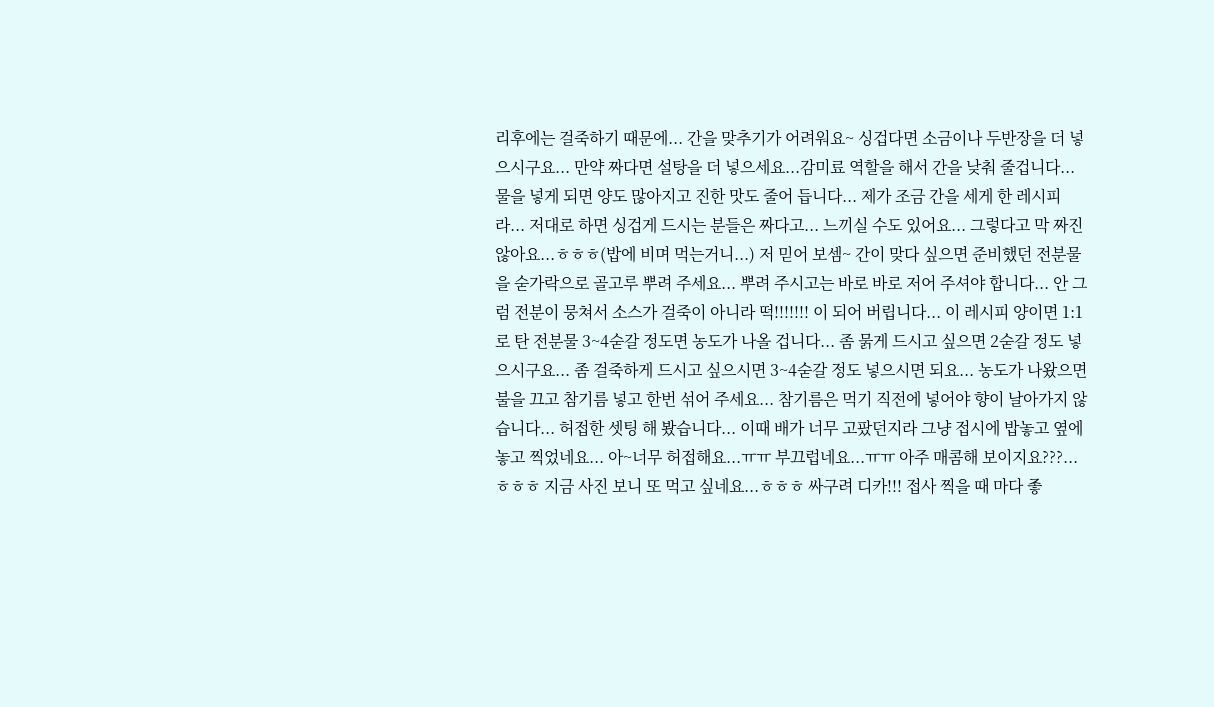리후에는 걸죽하기 때문에... 간을 맞추기가 어려워요~ 싱겁다면 소금이나 두반장을 더 넣으시구요... 만약 짜다면 설탕을 더 넣으세요...감미료 역할을 해서 간을 낮춰 줄겁니다... 물을 넣게 되면 양도 많아지고 진한 맛도 줄어 듭니다... 제가 조금 간을 세게 한 레시피라... 저대로 하면 싱겁게 드시는 분들은 짜다고... 느끼실 수도 있어요... 그렇다고 막 짜진 않아요...ㅎㅎㅎ(밥에 비며 먹는거니...) 저 믿어 보셈~ 간이 맞다 싶으면 준비했던 전분물을 숟가락으로 골고루 뿌려 주세요... 뿌려 주시고는 바로 바로 저어 주셔야 합니다... 안 그럼 전분이 뭉쳐서 소스가 걸죽이 아니라 떡!!!!!!! 이 되어 버립니다... 이 레시피 양이면 1:1로 탄 전분물 3~4숟갈 정도면 농도가 나올 겁니다... 좀 묽게 드시고 싶으면 2숟갈 정도 넣으시구요... 좀 걸죽하게 드시고 싶으시면 3~4숟갈 정도 넣으시면 되요... 농도가 나왔으면 불을 끄고 참기름 넣고 한번 섞어 주세요... 참기름은 먹기 직전에 넣어야 향이 날아가지 않습니다... 허접한 셋팅 해 봤습니다... 이때 배가 너무 고팠던지라 그냥 접시에 밥놓고 옆에 놓고 찍었네요... 아~너무 허접해요...ㅠㅠ 부끄럽네요...ㅠㅠ 아주 매콤해 보이지요???...ㅎㅎㅎ 지금 사진 보니 또 먹고 싶네요...ㅎㅎㅎ 싸구려 디카!!! 접사 찍을 때 마다 좋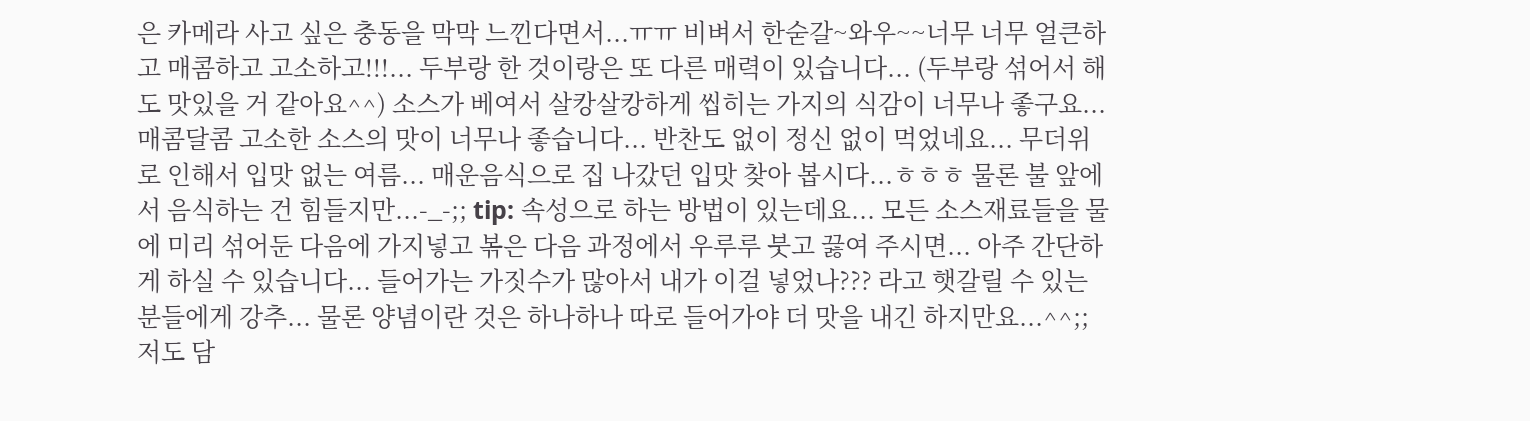은 카메라 사고 싶은 충동을 막막 느낀다면서...ㅠㅠ 비벼서 한숟갈~와우~~너무 너무 얼큰하고 매콤하고 고소하고!!!... 두부랑 한 것이랑은 또 다른 매력이 있습니다... (두부랑 섞어서 해도 맛있을 거 같아요^^) 소스가 베여서 살캉살캉하게 씹히는 가지의 식감이 너무나 좋구요... 매콤달콤 고소한 소스의 맛이 너무나 좋습니다... 반찬도 없이 정신 없이 먹었네요... 무더위로 인해서 입맛 없는 여름... 매운음식으로 집 나갔던 입맛 찾아 봅시다...ㅎㅎㅎ 물론 불 앞에서 음식하는 건 힘들지만...-_-;; tip: 속성으로 하는 방법이 있는데요... 모든 소스재료들을 물에 미리 섞어둔 다음에 가지넣고 볶은 다음 과정에서 우루루 붓고 끓여 주시면... 아주 간단하게 하실 수 있습니다... 들어가는 가짓수가 많아서 내가 이걸 넣었나??? 라고 햇갈릴 수 있는 분들에게 강추... 물론 양념이란 것은 하나하나 따로 들어가야 더 맛을 내긴 하지만요...^^;; 저도 담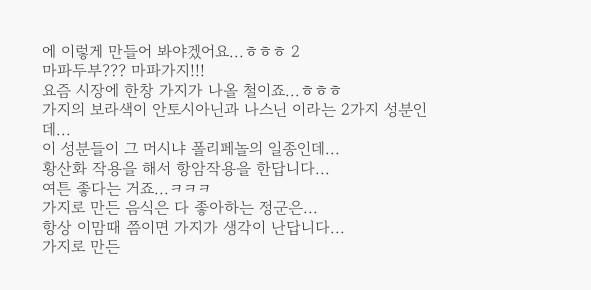에 이렇게 만들어 봐야겠어요...ㅎㅎㅎ 2
마파두부??? 마파가지!!!
요즘 시장에 한창 가지가 나올 철이죠...ㅎㅎㅎ
가지의 보라색이 안토시아닌과 나스닌 이라는 2가지 성분인데...
이 성분들이 그 머시냐 폴리페놀의 일종인데...
황산화 작용을 해서 항암작용을 한답니다...
여튼 좋다는 거죠...ㅋㅋㅋ
가지로 만든 음식은 다 좋아하는 정군은...
항상 이맘때 쯤이면 가지가 생각이 난답니다...
가지로 만든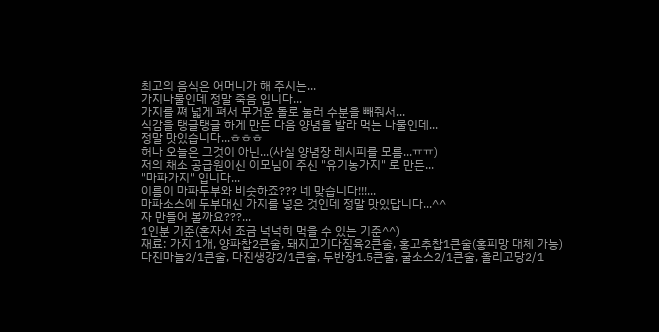최고의 음식은 어머니가 해 주시는...
가지나물인데 정말 죽음 입니다...
가지를 쪄 넓게 펴서 무거운 돌로 눌러 수분을 빼줘서...
식감을 탱글탱글 하게 만든 다음 양념을 발라 먹는 나물인데...
정말 맛있습니다...ㅎㅎㅎ
허나 오늘은 그것이 아닌...(사실 양념장 레시피를 모름...ㅠㅠ)
저의 채소 공급원이신 이모님이 주신 "유기농가지" 로 만든...
"마파가지" 입니다...
이름이 마파두부와 비슷하죠??? 네 맞습니다!!!...
마파소스에 두부대신 가지를 넣은 것인데 정말 맛있답니다...^^
자 만들어 볼까요???...
1인분 기준(혼자서 조금 넉넉히 먹을 수 있는 기준^^)
재료: 가지 1개, 양파찹2큰술, 돼지고기다짐육2큰술, 홍고추찹1큰술(홍피망 대체 가능)
다진마늘2/1큰술, 다진생강2/1큰술, 두반장1.5큰술, 굴소스2/1큰술, 올리고당2/1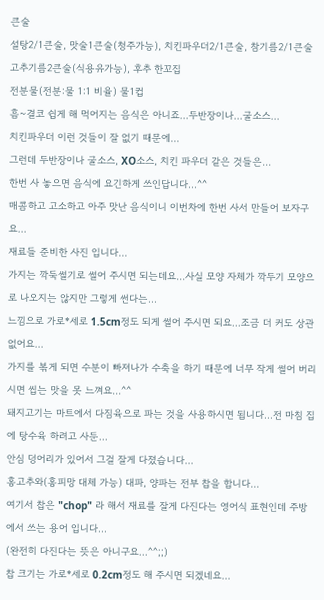큰술
설탕2/1큰술, 맛술1큰술(청주가능), 치킨파우더2/1큰술, 참기름2/1큰술
고추기름2큰술(식용유가능), 후추 한꼬집
전분물(전분:물 1:1 비율) 물1컵
흠~결코 쉽게 해 먹어지는 음식은 아니죠...두반장이나...굴소스...
치킨파우더 이런 것들이 잘 없기 때문에...
그런데 두반장이나 굴소스, XO소스, 치킨 파우더 같은 것들은...
한번 사 놓으면 음식에 요긴하게 쓰인답니다...^^
매콤하고 고소하고 아주 맛난 음식이니 이번차에 한번 사서 만들어 보자구요...
재료들 준비한 사진 입니다...
가지는 깍둑썰기로 썰어 주시면 되는데요...사실 모양 자체가 깍두기 모양으로 나오지는 않지만 그렇게 썬다는...
느낌으로 가로*세로 1.5cm정도 되게 썰어 주시면 되요...조금 더 커도 상관 없어요...
가지를 볶게 되면 수분이 빠져나가 수축을 하기 때문에 너무 작게 썰어 버리시면 씹는 맛을 못 느껴요...^^
돼지고기는 마트에서 다짐육으로 파는 것을 사용하시면 됩니다...전 마침 집에 탕수육 하려고 사둔...
안심 덩어리가 있어서 그걸 잘게 다졌습니다...
홍고추와(홍피망 대체 가능) 대파, 양파는 전부 찹을 합니다...
여기서 찹은 "chop" 라 해서 재료를 잘게 다진다는 영어식 표현인데 주방에서 쓰는 용어 입니다...
(완전히 다진다는 뜻은 아니구요...^^;;)
찹 크기는 가로*세로 0.2cm정도 해 주시면 되겠네요...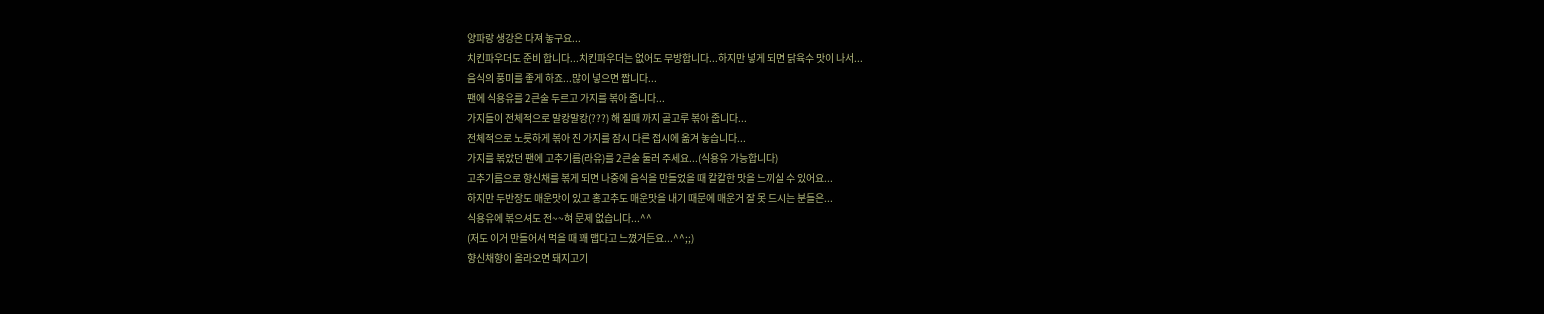양파랑 생강은 다져 놓구요...
치킨파우더도 준비 합니다...치킨파우더는 없어도 무방합니다...하지만 넣게 되면 닭육수 맛이 나서...
음식의 풍미를 좋게 하죠...많이 넣으면 짭니다...
팬에 식용유를 2큰술 두르고 가지를 볶아 줍니다...
가지들이 전체적으로 말캉말캉(???) 해 질때 까지 골고루 볶아 줍니다...
전체적으로 노릇하게 볶아 진 가지를 잠시 다른 접시에 옮겨 놓습니다...
가지를 볶았던 팬에 고추기름(라유)를 2큰술 둘러 주세요...(식용유 가능합니다)
고추기름으로 향신채를 볶게 되면 나중에 음식을 만들었을 때 칼칼한 맛을 느끼실 수 있어요...
하지만 두반장도 매운맛이 있고 홍고추도 매운맛을 내기 때문에 매운거 잘 못 드시는 분들은...
식용유에 볶으셔도 전~~혀 문제 없습니다...^^
(저도 이거 만들어서 먹을 때 꽤 맵다고 느꼈거든요...^^;;)
향신채향이 올라오면 돼지고기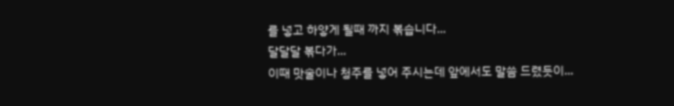를 넣고 하얗게 될때 까지 볶습니다...
달달달 볶다가...
이때 맛술이나 청주를 넣어 주시는데 앞에서도 말씀 드렸듯이...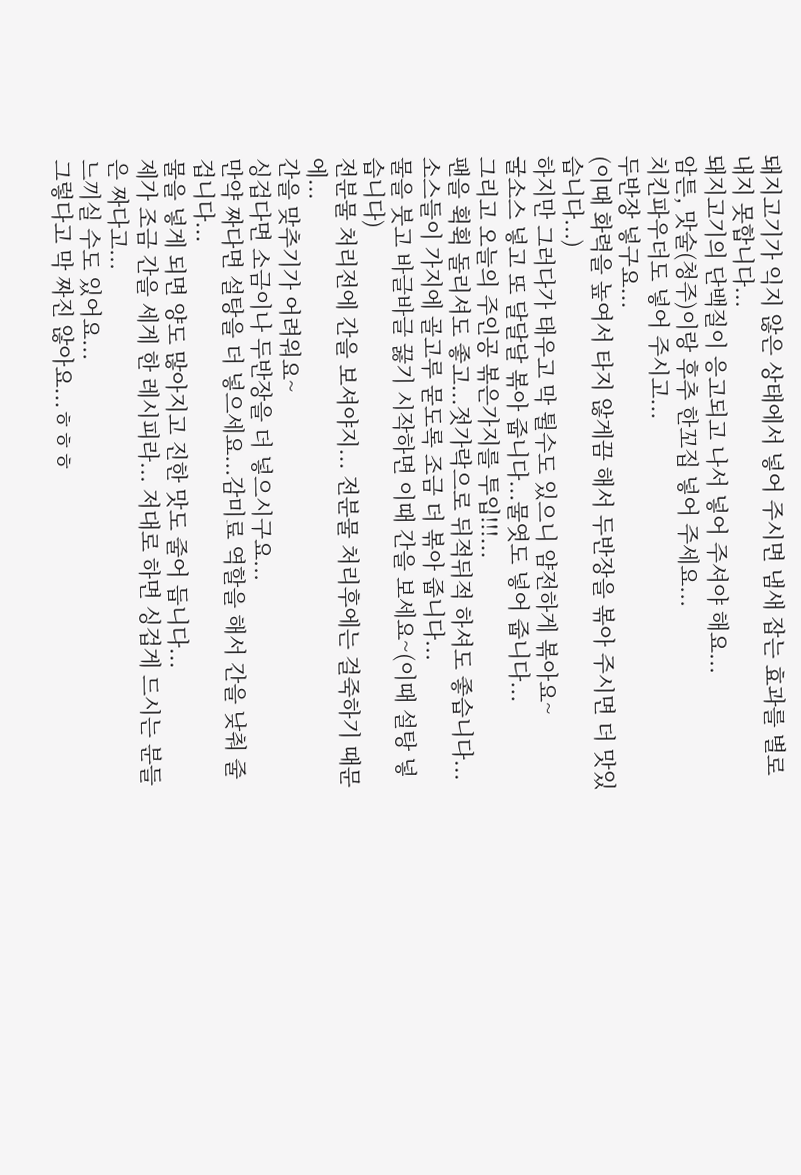돼지고기가 익지 않은 상태에서 넣어 주시면 냄새 잡는 효과를 별로 내지 못합니다...
돼지고기의 단백질이 응고되고 나서 넣어 주셔야 해요...
암튼, 맛술(청주)이랑 후추 한꼬집 넣어 주세요...
치킨파우더도 넣어 주시고...
두반장 넣구요...
(이때 화력을 높여서 타지 않게끔 해서 두반장을 볶아 주시면 더 맛있습니다...)
하지만 그러다가 태우고 막 튈수도 있으니 얌전하게 볶아요~
굴소스 넣고 또 달달달 볶아 줍니다...물엿도 넣어 줍니다...
그리고 오늘의 주인공 볶은가지를 투입!!!...
팬을 휙휙 돌리셔도 좋고...젓가락으로 뒤적뒤적 하셔도 좋습니다...
소스들이 가지에 골고루 묻도록 조금 더 볶아 줍니다...
물을 붓고 바글바글 끓기 시작하면 이때 간을 보세요~(이때 설탕 넣습니다)
전분물 처리전에 간을 보셔야지... 전분물 처리후에는 걸죽하기 때문에...
간을 맞추기가 어려워요~
싱겁다면 소금이나 두반장을 더 넣으시구요...
만약 짜다면 설탕을 더 넣으세요...감미료 역할을 해서 간을 낮춰 줄겁니다...
물을 넣게 되면 양도 많아지고 진한 맛도 줄어 듭니다...
제가 조금 간을 세게 한 레시피라... 저대로 하면 싱겁게 드시는 분들은 짜다고...
느끼실 수도 있어요...
그렇다고 막 짜진 않아요...ㅎㅎㅎ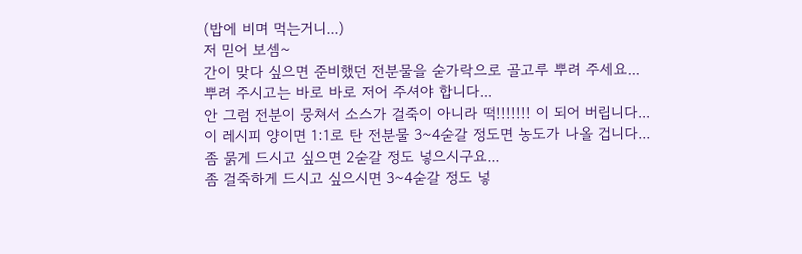(밥에 비며 먹는거니...)
저 믿어 보셈~
간이 맞다 싶으면 준비했던 전분물을 숟가락으로 골고루 뿌려 주세요...
뿌려 주시고는 바로 바로 저어 주셔야 합니다...
안 그럼 전분이 뭉쳐서 소스가 걸죽이 아니라 떡!!!!!!! 이 되어 버립니다...
이 레시피 양이면 1:1로 탄 전분물 3~4숟갈 정도면 농도가 나올 겁니다...
좀 묽게 드시고 싶으면 2숟갈 정도 넣으시구요...
좀 걸죽하게 드시고 싶으시면 3~4숟갈 정도 넣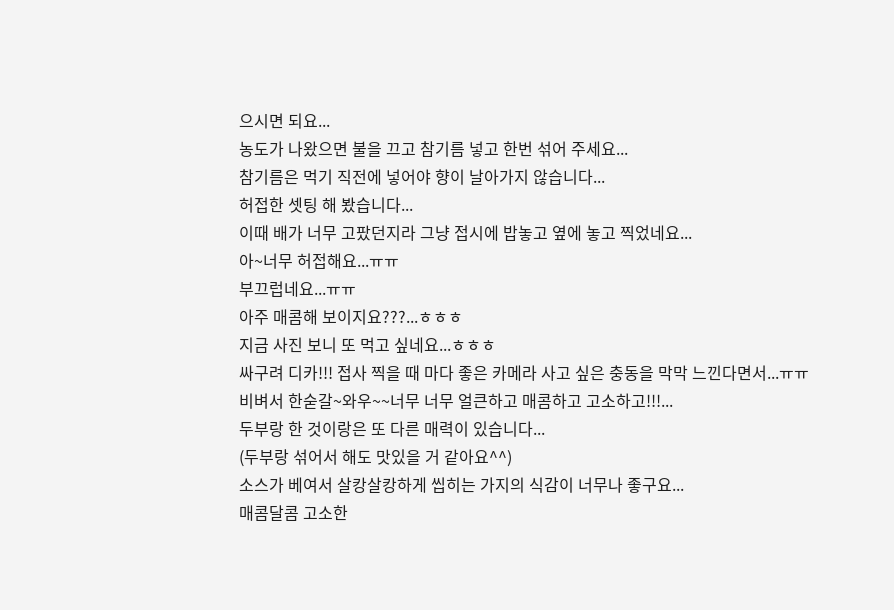으시면 되요...
농도가 나왔으면 불을 끄고 참기름 넣고 한번 섞어 주세요...
참기름은 먹기 직전에 넣어야 향이 날아가지 않습니다...
허접한 셋팅 해 봤습니다...
이때 배가 너무 고팠던지라 그냥 접시에 밥놓고 옆에 놓고 찍었네요...
아~너무 허접해요...ㅠㅠ
부끄럽네요...ㅠㅠ
아주 매콤해 보이지요???...ㅎㅎㅎ
지금 사진 보니 또 먹고 싶네요...ㅎㅎㅎ
싸구려 디카!!! 접사 찍을 때 마다 좋은 카메라 사고 싶은 충동을 막막 느낀다면서...ㅠㅠ
비벼서 한숟갈~와우~~너무 너무 얼큰하고 매콤하고 고소하고!!!...
두부랑 한 것이랑은 또 다른 매력이 있습니다...
(두부랑 섞어서 해도 맛있을 거 같아요^^)
소스가 베여서 살캉살캉하게 씹히는 가지의 식감이 너무나 좋구요...
매콤달콤 고소한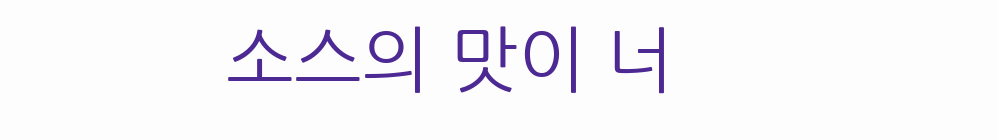소스의 맛이 너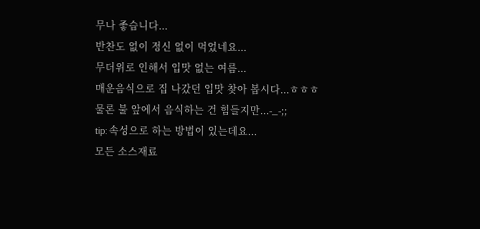무나 좋습니다...
반찬도 없이 정신 없이 먹었네요...
무더위로 인해서 입맛 없는 여름...
매운음식으로 집 나갔던 입맛 찾아 봅시다...ㅎㅎㅎ
물론 불 앞에서 음식하는 건 힘들지만...-_-;;
tip: 속성으로 하는 방법이 있는데요...
모든 소스재료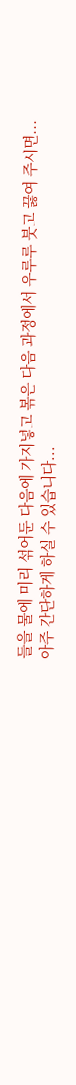들을 물에 미리 섞어둔 다음에 가지넣고 볶은 다음 과정에서 우루루 붓고 끓여 주시면...
아주 간단하게 하실 수 있습니다...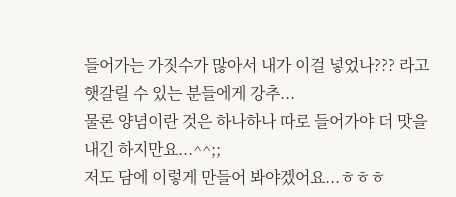들어가는 가짓수가 많아서 내가 이걸 넣었나??? 라고 햇갈릴 수 있는 분들에게 강추...
물론 양념이란 것은 하나하나 따로 들어가야 더 맛을 내긴 하지만요...^^;;
저도 담에 이렇게 만들어 봐야겠어요...ㅎㅎㅎ